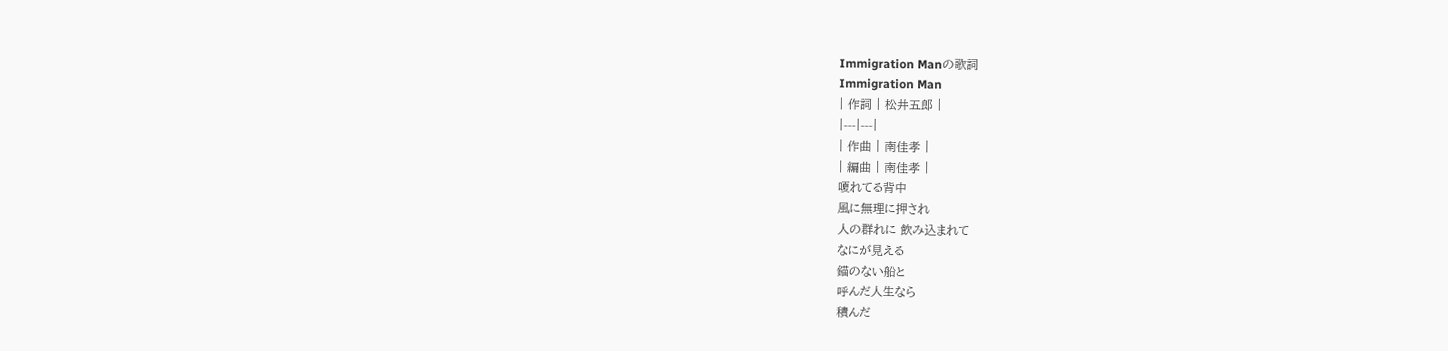Immigration Manの歌詞
Immigration Man
| 作詞 | 松井五郎 |
|---|---|
| 作曲 | 南佳孝 |
| 編曲 | 南佳孝 |
嗄れてる背中
風に無理に押され
人の群れに 飲み込まれて
なにが見える
錨のない船と
呼んだ人生なら
積んだ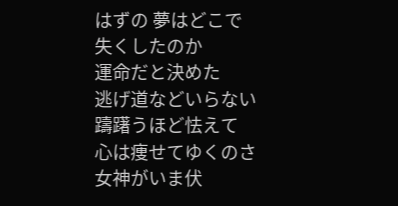はずの 夢はどこで
失くしたのか
運命だと決めた
逃げ道などいらない
躊躇うほど怯えて
心は痩せてゆくのさ
女神がいま伏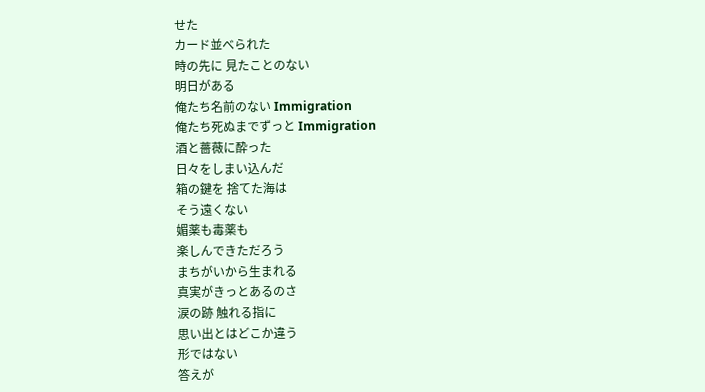せた
カード並べられた
時の先に 見たことのない
明日がある
俺たち名前のない Immigration
俺たち死ぬまでずっと Immigration
酒と薔薇に酔った
日々をしまい込んだ
箱の鍵を 捨てた海は
そう遠くない
媚薬も毒薬も
楽しんできただろう
まちがいから生まれる
真実がきっとあるのさ
涙の跡 触れる指に
思い出とはどこか違う
形ではない
答えが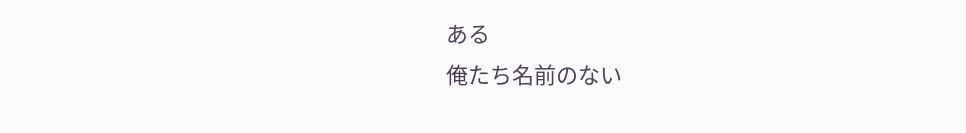ある
俺たち名前のない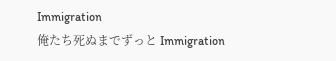Immigration
俺たち死ぬまでずっと Immigration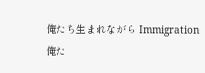俺たち生まれながら Immigration
俺た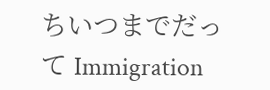ちいつまでだって Immigration